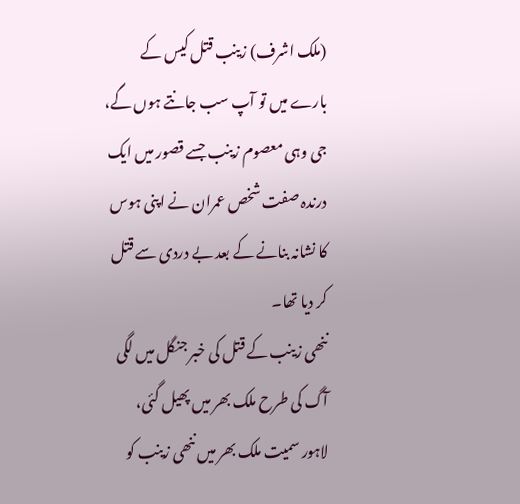(ملک اشرف) زینب قتل کیس کے بارے میں تو آپ سب جانتے ہوں گے، جی وہی معصوم زینب جسے قصور میں ایک درندہ صفت شخص عمران نے اپنی ہوس کا نشانہ بنانے کے بعد بے دردی سے قتل کر دیا تھا۔
ننھی زینب کے قتل کی خبر جنگل میں لگی آگ کی طرح ملک بھر میں پھیل گئی، لاہور سمیت ملک بھر میں ننھی زینب کو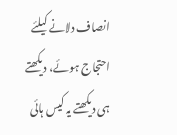انصاف دلانے کیلئے احتجاج ہوئے، دیکھتے ہی دیکھتے یہ کیس ہائی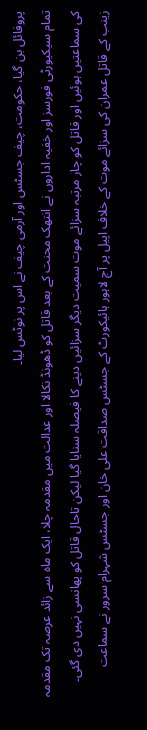پروفائل بن گیا، حکومت، چیف جسٹس اور آرمی چیف نے اس پر نوٹس لیا۔
تمام سیکیورٹی فورسز اور خفیہ اداروں نے انتھک محنت کے بعد قاتل کو ڈھونڈ نکالا اور عدالت میں مقدمہ چلا، ایک ماہ سے زائد عرصہ تک مقدمہ کی سماعتیں ہوئیں اور قاتل کو چار مرتبہ سزائے موت سمیت دیگر سزائیں دینے کا فیصلہ سنایا گیا لیکن تاحال قاتل کو پھانسی نہیں دی گئی۔
زینب کے قاتل عمران کی سزائے موت کے خلاف اپیل پر آج لاہور ہائیکورٹ کے جسٹس صداقت علی خان اور جسٹس شہرام سرور نے سماعت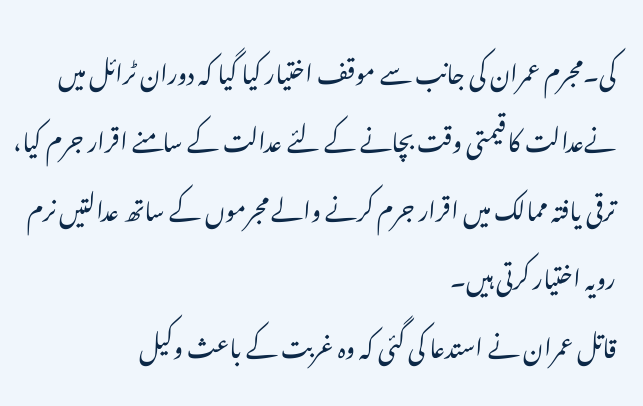کی۔مجرم عمران کی جانب سے موقف اختیار کیا گیا کہ دوران ٹرائل میں نےعدالت کا قیمتی وقت بچانے کے لئے عدالت کے سامنے اقرار جرم کیا، ترقی یافتہ ممالک میں اقرار جرم کرنے والے مجرموں کے ساتھ عدالتیں نرم رویہ اختیار کرتی ہیں۔
قاتل عمران نے استدعا کی گئی کہ وہ غربت کے باعث وکیل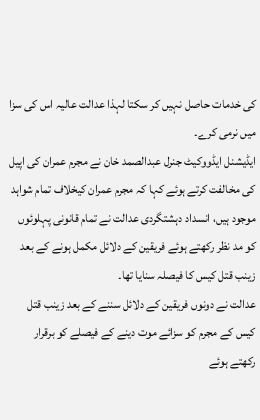کی خدمات حاصل نہیں کر سکتا لہذا عدالت عالیہ اس کی سزا میں نرمی کرے۔
ایڈیشنل ایڈووکیٹ جنرل عبدالصمد خان نے مجرم عمران کی اپیل کی مخالفت کرتے ہوئے کہا کہ مجرم عمران کیخلاف تمام شواہد موجود ہیں، انسداد دہشتگردی عدالت نے تمام قانونی پہلوئوں کو مد نظر رکھتے ہوئے فریقین کے دلائل مکمل ہونے کے بعد زینب قتل کیس کا فیصلہ سنایا تھا۔
عدالت نے دونوں فریقین کے دلائل سننے کے بعد زینب قتل کیس کے مجرم کو سزائے موت دینے کے فیصلے کو برقرار رکھتے ہوئے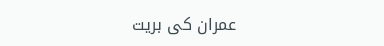عمران کی بریت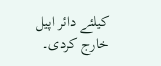کیلئے دائر اپیل خارج کردی۔